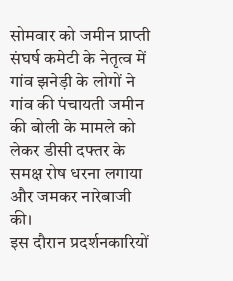सोमवार को जमीन प्राप्ती संघर्ष कमेटी के नेतृत्व में गांव झनेड़ी के लोगों ने गांव की पंचायती जमीन की बोली के मामले को लेकर डीसी दफ्तर के समक्ष रोष धरना लगाया और जमकर नारेबाजी की।
इस दौरान प्रदर्शनकारियों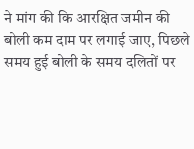ने मांग की कि आरक्षित जमीन की बोली कम दाम पर लगाई जाए, पिछले समय हुई बोली के समय दलितों पर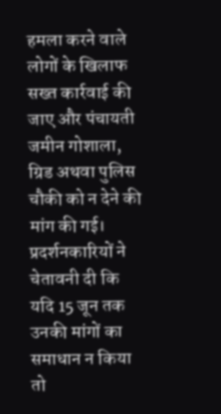हमला करने वाले लोगों के खिलाफ सख्त कार्रवाई की जाए और पंचायती जमीन गोशाला, ग्रिड अथवा पुलिस चौकी को न देने की मांग की गई।
प्रदर्शनकारियों ने चेतावनी दी कि यदि 15 जून तक उनकी मांगों का समाधान न किया तो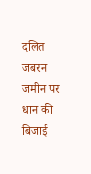दलित जबरन जमीन पर धान की बिजाई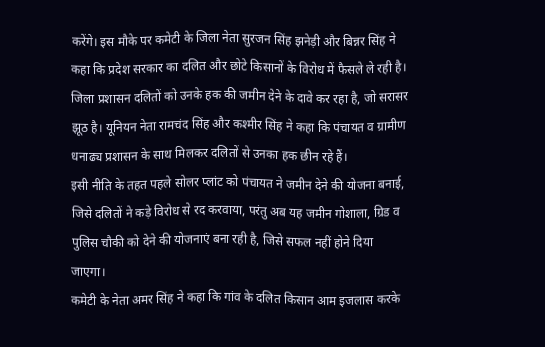करेंगे। इस मौके पर कमेटी के जिला नेता सुरजन सिंह झनेड़ी और बिन्नर सिंह ने कहा कि प्रदेश सरकार का दलित और छोटे किसानों के विरोध में फैसले ले रही है।
जिला प्रशासन दलितों को उनके हक की जमीन देने के दावे कर रहा है, जो सरासर झूठ है। यूनियन नेता रामचंद सिंह और कश्मीर सिंह ने कहा कि पंचायत व ग्रामीण धनाढ्य प्रशासन के साथ मिलकर दलितों से उनका हक छीन रहे हैं।
इसी नीति के तहत पहले सोलर प्लांट को पंचायत ने जमीन देने की योजना बनाई, जिसे दलितों ने कड़े विरोध से रद करवाया, परंतु अब यह जमीन गोशाला, ग्रिड व पुलिस चौकी को देने की योजनाएं बना रही है, जिसे सफल नहीं होने दिया जाएगा।
कमेटी के नेता अमर सिंह ने कहा कि गांव के दलित किसान आम इजलास करके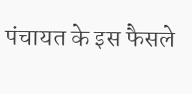पंचायत के इस फैसले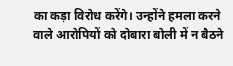का कड़ा विरोध करेंगे। उन्होंने हमला करने वाले आरोपियों को दोबारा बोली में न बैठने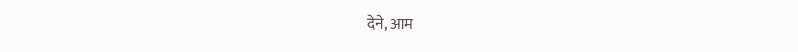देने, आम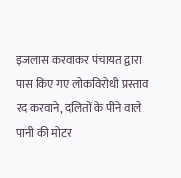इजलास करवाकर पंचायत द्वारा पास किए गए लोकविरोधी प्रस्ताव रद करवाने, दलितों के पीने वाले पानी की मोटर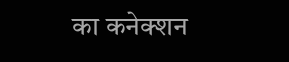का कनेक्शन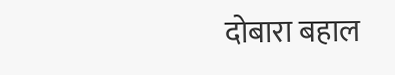दोबारा बहाल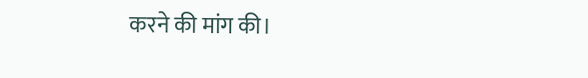करने की मांग की।